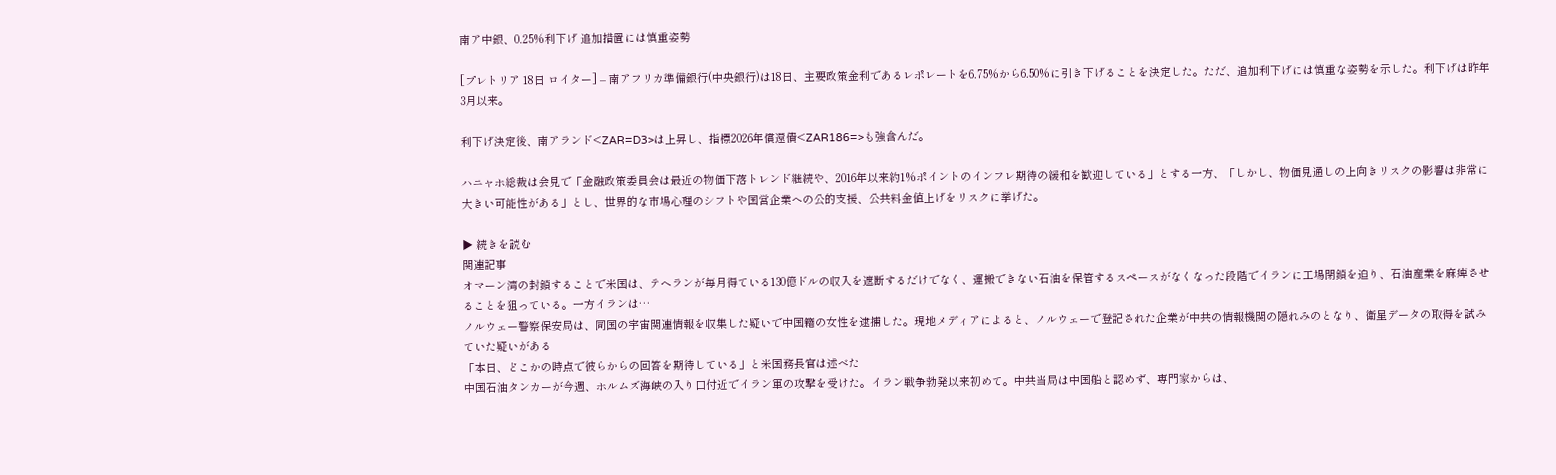南ア中銀、0.25%利下げ 追加措置には慎重姿勢

[プレトリア 18日 ロイター] – 南アフリカ準備銀行(中央銀行)は18日、主要政策金利であるレポレートを6.75%から6.50%に引き下げることを決定した。ただ、追加利下げには慎重な姿勢を示した。利下げは昨年3月以来。

利下げ決定後、南アランド<ZAR=D3>は上昇し、指標2026年償還債<ZAR186=>も強含んだ。

ハニャホ総裁は会見で「金融政策委員会は最近の物価下落トレンド継続や、2016年以来約1%ポイントのインフレ期待の緩和を歓迎している」とする一方、「しかし、物価見通しの上向きリスクの影響は非常に大きい可能性がある」とし、世界的な市場心理のシフトや国営企業への公的支援、公共料金値上げをリスクに挙げた。

▶ 続きを読む
関連記事
オマーン湾の封鎖することで米国は、テヘランが毎月得ている130億ドルの収入を遮断するだけでなく、運搬できない石油を保管するスペースがなくなった段階でイランに工場閉鎖を迫り、石油産業を麻痺させることを狙っている。一方イランは…
ノルウェー警察保安局は、同国の宇宙関連情報を収集した疑いで中国籍の女性を逮捕した。現地メディアによると、ノルウェーで登記された企業が中共の情報機関の隠れみのとなり、衛星データの取得を試みていた疑いがある
「本日、どこかの時点で彼らからの回答を期待している」と米国務長官は述べた
中国石油タンカーが今週、ホルムズ海峡の入り口付近でイラン軍の攻撃を受けた。イラン戦争勃発以来初めて。中共当局は中国船と認めず、専門家からは、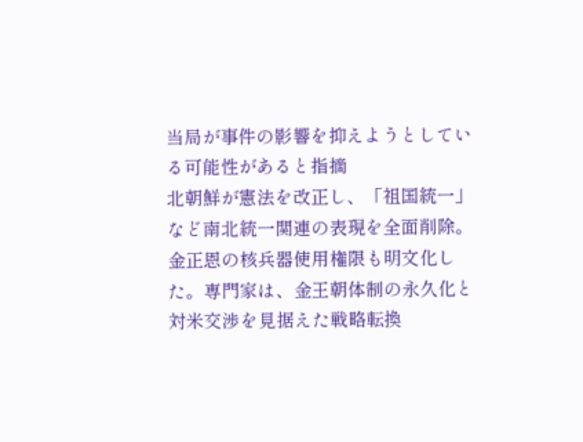当局が事件の影響を抑えようとしている可能性があると指摘
北朝鮮が憲法を改正し、「祖国統一」など南北統一関連の表現を全面削除。金正恩の核兵器使用権限も明文化した。専門家は、金王朝体制の永久化と対米交渉を見据えた戦略転換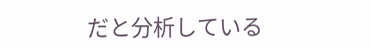だと分析している